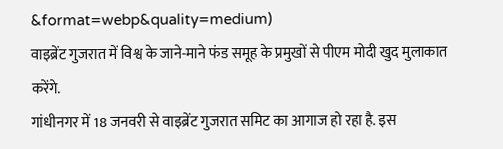&format=webp&quality=medium)
वाइब्रेंट गुजरात में विश्व के जाने-माने फंड समूह के प्रमुखों से पीएम मोदी खुद मुलाकात करेंगे.
गांधीनगर में 18 जनवरी से वाइब्रेंट गुजरात समिट का आगाज हो रहा है. इस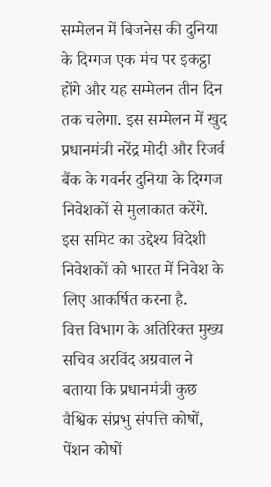सम्मेलन में बिजनेस की दुनिया के दिग्गज एक मंच पर इकट्ठा होंगे और यह सम्मेलन तीन दिन तक चलेगा. इस सम्मेलन में खुद प्रधानमंत्री नरेंद्र मोदी और रिजर्व बैंक के गवर्नर दुनिया के दिग्गज निवेशकों से मुलाकात करेंगे. इस समिट का उद्देश्य विदेशी निवेशकों को भारत में निवेश के लिए आकर्षित करना है.
वित्त विभाग के अतिरिक्त मुख्य सचिव अरविंद अग्रवाल ने बताया कि प्रधानमंत्री कुछ वैश्विक संप्रभु संपत्ति कोषों, पेंशन कोषों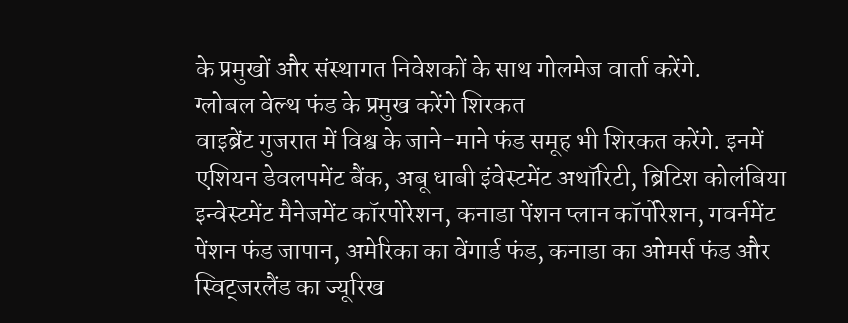के प्रमुखों और संस्थागत निवेशकों के साथ गोलमेज वार्ता करेंगे.
ग्लोबल वेल्थ फंड के प्रमुख करेंगे शिरकत
वाइब्रेंट गुजरात में विश्व के जाने-माने फंड समूह भी शिरकत करेंगे. इनमें एशियन डेवलपमेंट बैंक, अबू धाबी इंवेस्टमेंट अथॉरिटी, ब्रिटिश कोलंबिया इन्वेस्टमेंट मैनेजमेंट कॉरपोरेशन, कनाडा पेंशन प्लान कॉर्पोरेशन, गवर्नमेंट पेंशन फंड जापान, अमेरिका का वेंगार्ड फंड, कनाडा का ओमर्स फंड और स्विट्जरलैंड का ज्यूरिख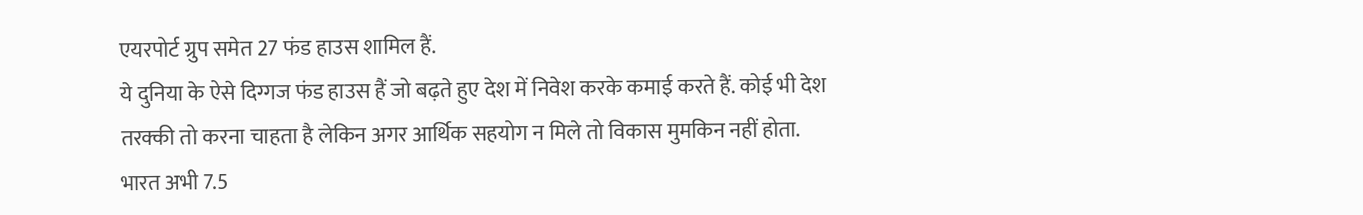एयरपोर्ट ग्रुप समेत 27 फंड हाउस शामिल हैं.
ये दुनिया के ऐसे दिग्गज फंड हाउस हैं जो बढ़ते हुए देश में निवेश करके कमाई करते हैं. कोई भी देश तरक्की तो करना चाहता है लेकिन अगर आर्थिक सहयोग न मिले तो विकास मुमकिन नहीं होता.
भारत अभी 7.5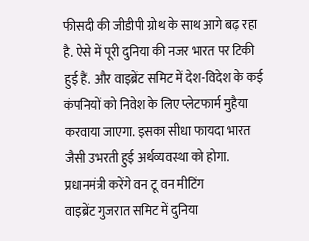फीसदी की जीडीपी ग्रोथ के साथ आगे बढ़ रहा है. ऐसे में पूरी दुनिया की नजर भारत पर टिकी हुई हैं. और वाइब्रेंट समिट में देश-विदेश के कई कंपनियों को निवेश के लिए प्लेटफार्म मुहैया करवाया जाएगा. इसका सीधा फायदा भारत जैसी उभरती हुई अर्थव्यवस्था को होगा.
प्रधानमंत्री करेंगे वन टू वन मीटिंग
वाइब्रेंट गुजरात समिट में दुनिया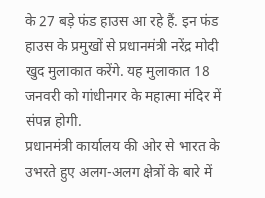के 27 बड़े फंड हाउस आ रहे हैं. इन फंड हाउस के प्रमुखों से प्रधानमंत्री नरेंद्र मोदी खुद मुलाकात करेंगे. यह मुलाकात 18 जनवरी को गांधीनगर के महात्मा मंदिर में संपन्न होगी.
प्रधानमंत्री कार्यालय की ओर से भारत के उभरते हुए अलग-अलग क्षेत्रों के बारे में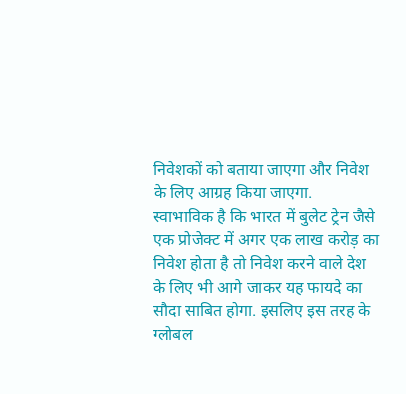निवेशकों को बताया जाएगा और निवेश के लिए आग्रह किया जाएगा.
स्वाभाविक है कि भारत में बुलेट ट्रेन जैसे एक प्रोजेक्ट में अगर एक लाख करोड़ का निवेश होता है तो निवेश करने वाले देश के लिए भी आगे जाकर यह फायदे का सौदा साबित होगा. इसलिए इस तरह के ग्लोबल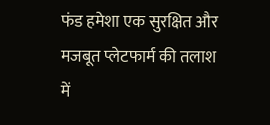फंड हमेशा एक सुरक्षित और मजबूत प्लेटफार्म की तलाश में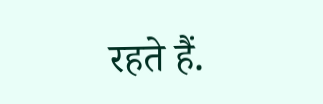रहते हैं.